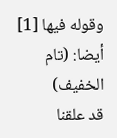وقوله فيها [1] أيضا: (تام الخفيف)
قد علقنا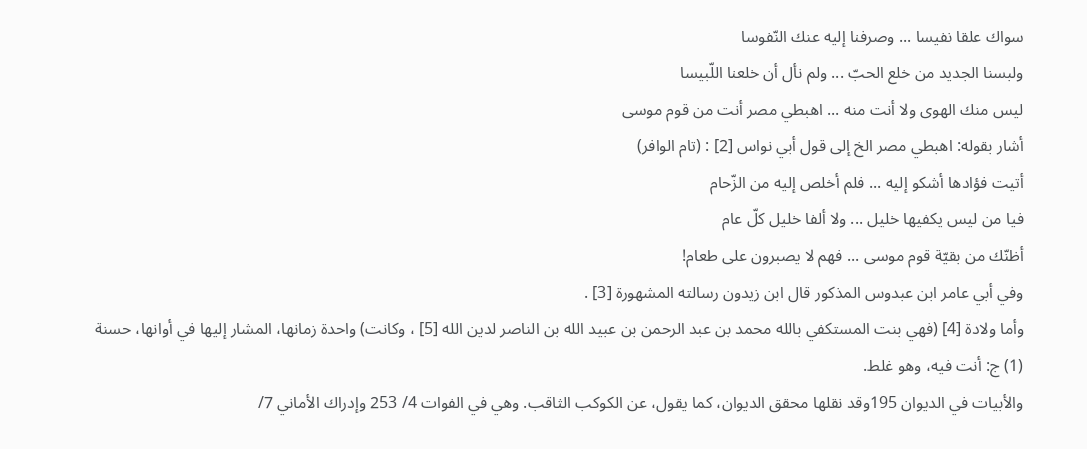سواك علقا نفيسا ... وصرفنا إليه عنك النّفوسا
ولبسنا الجديد من خلع الحبّ ... ولم نأل أن خلعنا اللّبيسا
ليس منك الهوى ولا أنت منه ... اهبطي مصر أنت من قوم موسى
أشار بقوله: اهبطي مصر الخ إلى قول أبي نواس [2] : (تام الوافر)
أتيت فؤادها أشكو إليه ... فلم أخلص إليه من الزّحام
فيا من ليس يكفيها خليل ... ولا ألفا خليل كلّ عام
أظنّك من بقيّة قوم موسى ... فهم لا يصبرون على طعام!
وفي أبي عامر ابن عبدوس المذكور قال ابن زيدون رسالته المشهورة [3] .
وأما ولادة [4] (فهي بنت المستكفي بالله محمد بن عبد الرحمن بن عبيد الله بن الناصر لدين الله [5] ، وكانت) واحدة زمانها، المشار إليها في أوانها، حسنة
(1) ج: أنت فيه، وهو غلط.
والأبيات في الديوان 195وقد نقلها محقق الديوان، كما يقول، عن الكوكب الثاقب. وهي في الفوات 4/ 253 وإدراك الأماني 7/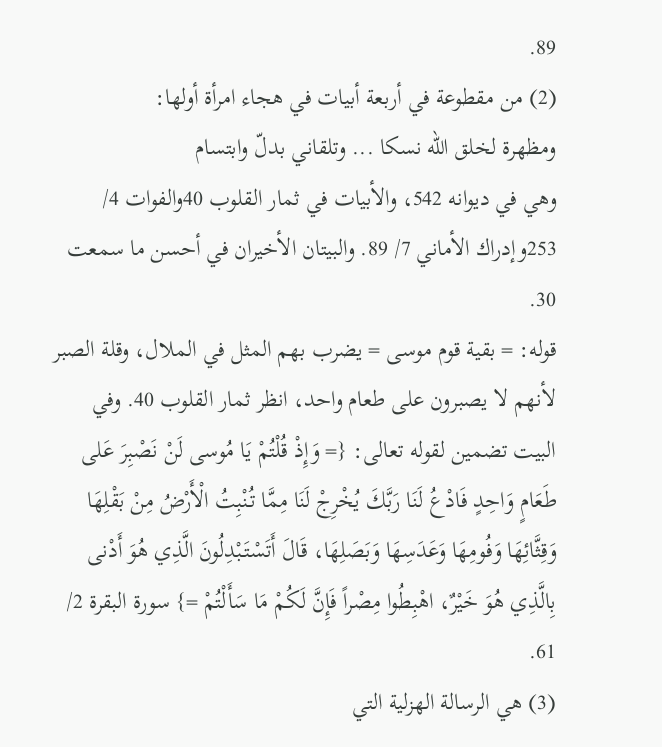89.
(2) من مقطوعة في أربعة أبيات في هجاء امرأة أولها:
ومظهرة لخلق الله نسكا ... وتلقاني بدلّ وابتسام
وهي في ديوانه 542، والأبيات في ثمار القلوب 40والفوات 4/ 253وإدراك الأماني 7/ 89. والبيتان الأخيران في أحسن ما سمعت 30.
قوله: = بقية قوم موسى = يضرب بهم المثل في الملال، وقلة الصبر لأنهم لا يصبرون على طعام واحد، انظر ثمار القلوب 40. وفي البيت تضمين لقوله تعالى: {= وَإِذْ قُلْتُمْ يَا مُوسى لَنْ نَصْبِرَ عَلى طَعَامٍ وَاحِدٍ فَادْعُ لَنَا رَبَّكَ يُخْرِجْ لَنَا مِمَّا تُنْبِتُ الْأَرْضُ مِنْ بَقْلِهَا وَقِثَّائِهَا وَفُومِهَا وَعَدَسِهَا وَبَصَلِهَا، قَالَ أَتَسْتَبْدِلُونَ الَّذِي هُوَ أَدْنى بِالَّذِي هُوَ خَيْرٌ، اهْبِطُوا مِصْراً فَإِنَّ لَكُمْ مَا سَأَلْتُمْ =} سورة البقرة 2/ 61.
(3) هي الرسالة الهزلية التي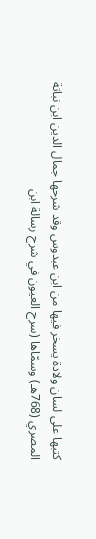كتبها على لسان ولادة يسخر فيها من ابن عبدوس وقد شرحها جمال الدين ابن نباتة المصري (768هـ) وسمّاها (سرح العيون في شرح رسالة ابن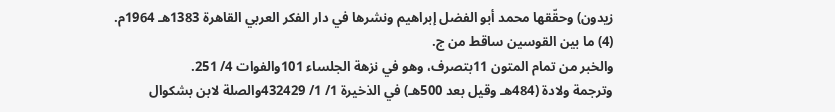زيدون) وحقّقها محمد أبو الفضل إبراهيم ونشرها في دار الفكر العربي القاهرة 1383هـ 1964م.
(4) ما بين القوسين ساقط من ج.
والخبر من تمام المتون 11بتصرف، وهو في نزهة الجلساء 101والفوات 4/ 251.
وترجمة ولادة (484هـ وقيل بعد 500هـ) في الذخيرة 1/ 1/ 432429والصلة لابن بشكوال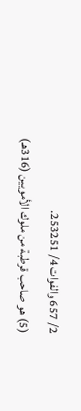2/ 657 والفوات 4/ 253251.
(5) هو صاحب قرطبة من ملوك الأمويين (316هـ)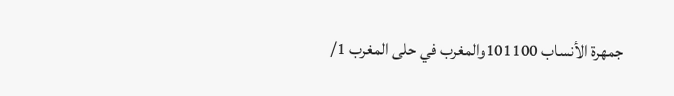جمهرة الأنساب 101100والمغرب في حلى المغرب 1/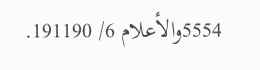5554والأعلام 6/ 191190.